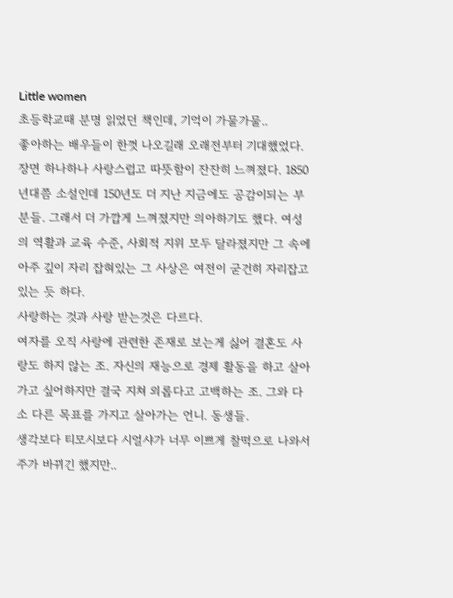Little women
초등학교때 분명 읽었던 책인데, 기억이 가물가물..
좋아하는 배우들이 한껏 나오길래 오래전부터 기대했었다. 장면 하나하나 사랑스럽고 따뜻함이 잔잔히 느껴졌다. 1850년대쯤 소설인데 150년도 더 지난 지금에도 공감이되는 부분들. 그래서 더 가깝게 느껴졌지만 의아하기도 했다. 여성의 역활과 교육 수준, 사회적 지위 모두 달라졌지만 그 속에 아주 깊이 자리 잡혀있는 그 사상은 여전이 굳건히 자리잡고 있는 듯 하다.
사랑하는 것과 사랑 받는것은 다르다.
여자를 오직 사랑에 관련한 존재로 보는게 싫어 결혼도 사랑도 하지 않는 조. 자신의 재능으로 경제 활동을 하고 살아가고 싶어하지만 결국 지쳐 외롭다고 고백하는 조. 그와 다소 다른 목표를 가지고 살아가는 언니. 동생들.
생각보다 티모시보다 시얼샤가 너무 이쁘게 찰떡으로 나와서 주가 바뀌긴 했지만..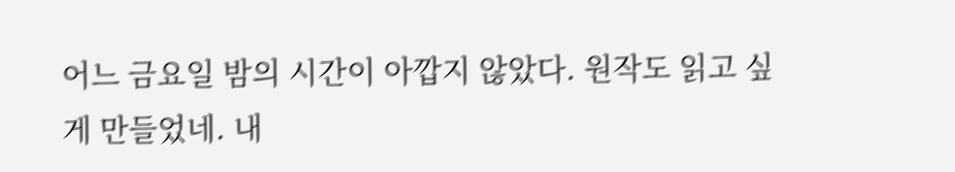어느 금요일 밤의 시간이 아깝지 않았다. 원작도 읽고 싶게 만들었네. 내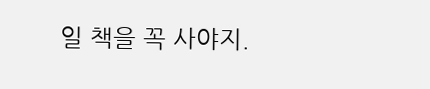일 책을 꼭 사야지.